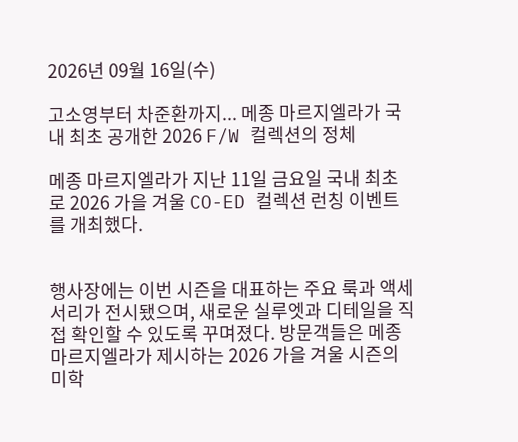2026년 09월 16일(수)

고소영부터 차준환까지... 메종 마르지엘라가 국내 최초 공개한 2026 F/W 컬렉션의 정체

메종 마르지엘라가 지난 11일 금요일 국내 최초로 2026 가을 겨울 CO-ED 컬렉션 런칭 이벤트를 개최했다.


행사장에는 이번 시즌을 대표하는 주요 룩과 액세서리가 전시됐으며, 새로운 실루엣과 디테일을 직접 확인할 수 있도록 꾸며졌다. 방문객들은 메종 마르지엘라가 제시하는 2026 가을 겨울 시즌의 미학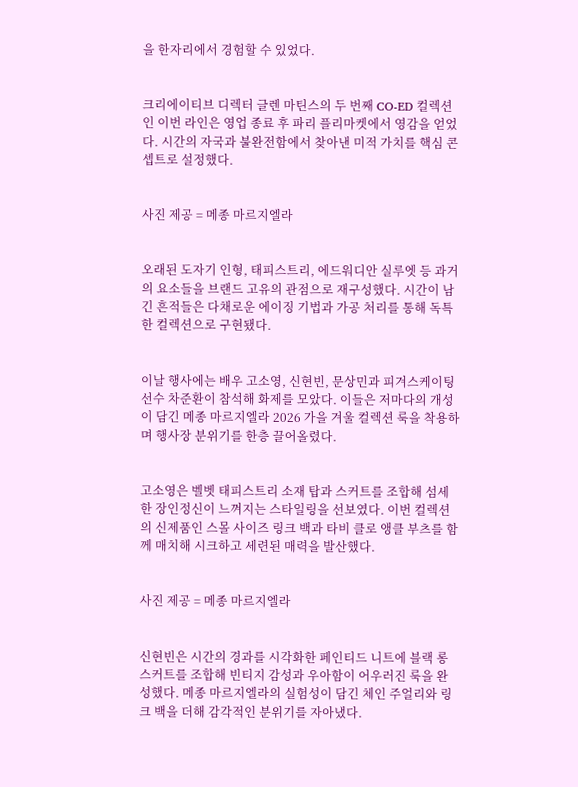을 한자리에서 경험할 수 있었다.


크리에이티브 디렉터 글렌 마틴스의 두 번째 CO-ED 컬렉션인 이번 라인은 영업 종료 후 파리 플리마켓에서 영감을 얻었다. 시간의 자국과 불완전함에서 찾아낸 미적 가치를 핵심 콘셉트로 설정했다.


사진 제공 = 메종 마르지엘라


오래된 도자기 인형, 태피스트리, 에드워디안 실루엣 등 과거의 요소들을 브랜드 고유의 관점으로 재구성했다. 시간이 남긴 흔적들은 다채로운 에이징 기법과 가공 처리를 통해 독특한 컬렉션으로 구현됐다.


이날 행사에는 배우 고소영, 신현빈, 문상민과 피겨스케이팅 선수 차준환이 참석해 화제를 모았다. 이들은 저마다의 개성이 담긴 메종 마르지엘라 2026 가을 겨울 컬렉션 룩을 착용하며 행사장 분위기를 한층 끌어올렸다.


고소영은 벨벳 태피스트리 소재 탑과 스커트를 조합해 섬세한 장인정신이 느껴지는 스타일링을 선보였다. 이번 컬렉션의 신제품인 스몰 사이즈 링크 백과 타비 클로 앵클 부츠를 함께 매치해 시크하고 세련된 매력을 발산했다.


사진 제공 = 메종 마르지엘라


신현빈은 시간의 경과를 시각화한 페인티드 니트에 블랙 롱 스커트를 조합해 빈티지 감성과 우아함이 어우러진 룩을 완성했다. 메종 마르지엘라의 실험성이 담긴 체인 주얼리와 링크 백을 더해 감각적인 분위기를 자아냈다.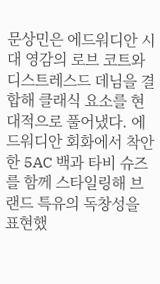문상민은 에드워디안 시대 영감의 로브 코트와 디스트레스드 데님을 결합해 클래식 요소를 현대적으로 풀어냈다. 에드워디안 회화에서 착안한 5AC 백과 타비 슈즈를 함께 스타일링해 브랜드 특유의 독창성을 표현했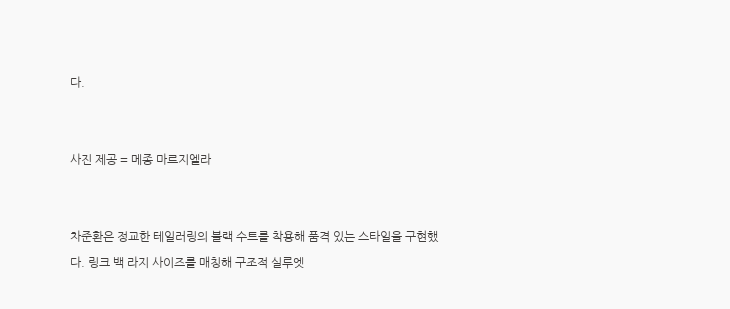다.


사진 제공 = 메종 마르지엘라


차준환은 정교한 테일러링의 블랙 수트를 착용해 품격 있는 스타일을 구현했다. 링크 백 라지 사이즈를 매칭해 구조적 실루엣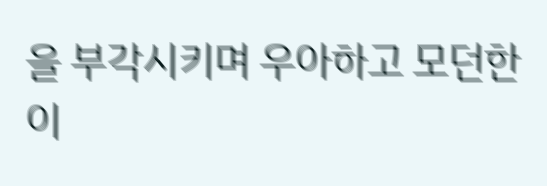을 부각시키며 우아하고 모던한 이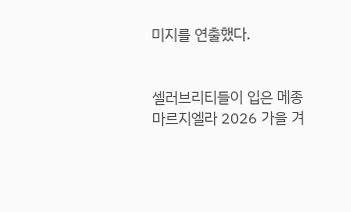미지를 연출했다.


셀러브리티들이 입은 메종 마르지엘라 2026 가을 겨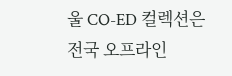울 CO-ED 컬렉션은 전국 오프라인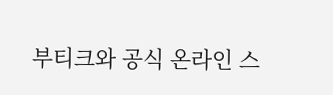부티크와 공식 온라인 스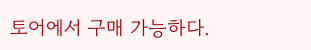토어에서 구매 가능하다.